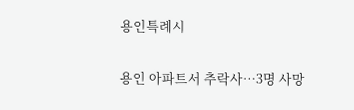용인특례시

용인 아파트서 추락사…3명 사망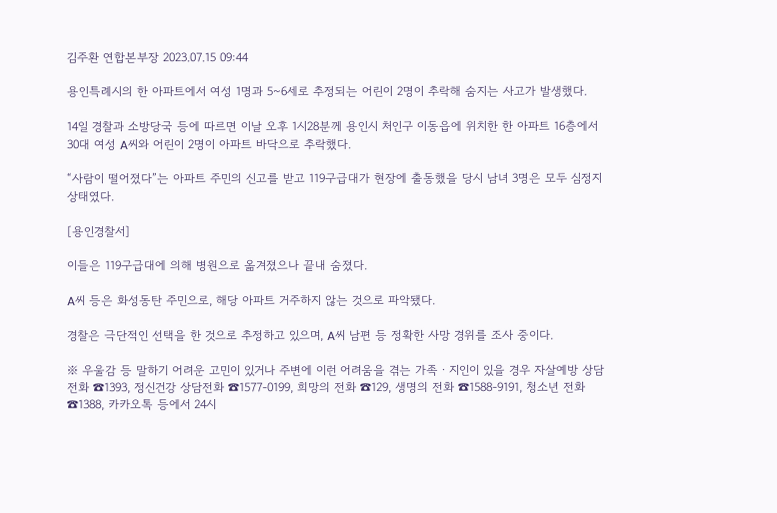김주환 연합본부장 2023.07.15 09:44

용인특례시의 한 아파트에서 여성 1명과 5~6세로 추정되는 어린이 2명이 추락해 숨지는 사고가 발생했다.

14일 경찰과 소방당국 등에 따르면 이날 오후 1시28분께 용인시 처인구 이동읍에 위치한 한 아파트 16층에서 30대 여성 A씨와 어린이 2명이 아파트 바닥으로 추락했다.

“사람이 떨어졌다”는 아파트 주민의 신고를 받고 119구급대가 현장에 출동했을 당시 남녀 3명은 모두 심정지 상태였다.

[용인경찰서]

이들은 119구급대에 의해 병원으로 옮겨졌으나 끝내 숨졌다.

A씨 등은 화성동탄 주민으로, 해당 아파트 거주하지 않는 것으로 파악됐다.

경찰은 극단적인 선택을 한 것으로 추정하고 있으며, A씨 남편 등 정확한 사망 경위를 조사 중이다.

※ 우울감 등 말하기 어려운 고민이 있거나 주변에 이런 어려움을 겪는 가족ㆍ지인이 있을 경우 자살예방 상담전화 ☎1393, 정신건강 상담전화 ☎1577-0199, 희망의 전화 ☎129, 생명의 전화 ☎1588-9191, 청소년 전화 ☎1388, 카카오톡 등에서 24시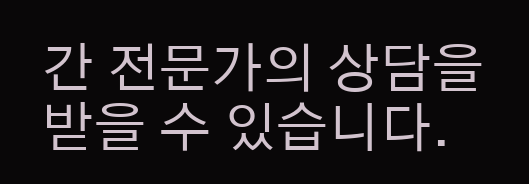간 전문가의 상담을 받을 수 있습니다.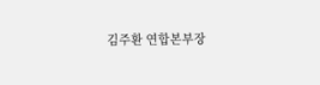김주환 연합본부장